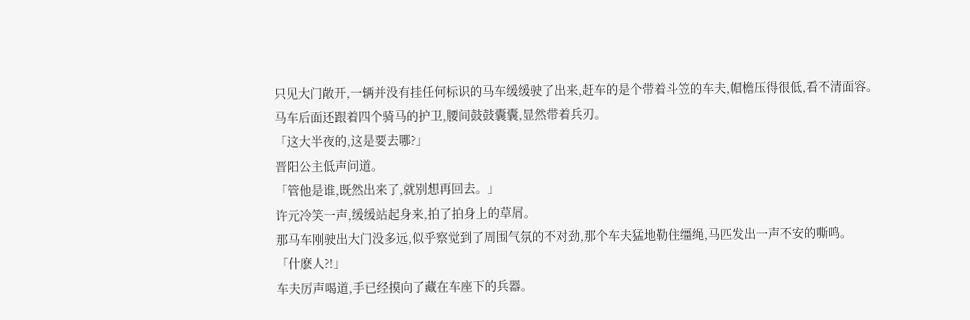只见大门敞开,一辆并没有挂任何标识的马车缓缓驶了出来,赶车的是个带着斗笠的车夫,帽檐压得很低,看不清面容。
马车后面还跟着四个骑马的护卫,腰间鼓鼓囊囊,显然带着兵刃。
「这大半夜的,这是要去哪?」
晋阳公主低声问道。
「管他是谁,既然出来了,就别想再回去。」
许元冷笑一声,缓缓站起身来,拍了拍身上的草屑。
那马车刚驶出大门没多远,似乎察觉到了周围气氛的不对劲,那个车夫猛地勒住缰绳,马匹发出一声不安的嘶鸣。
「什麽人?!」
车夫厉声喝道,手已经摸向了藏在车座下的兵器。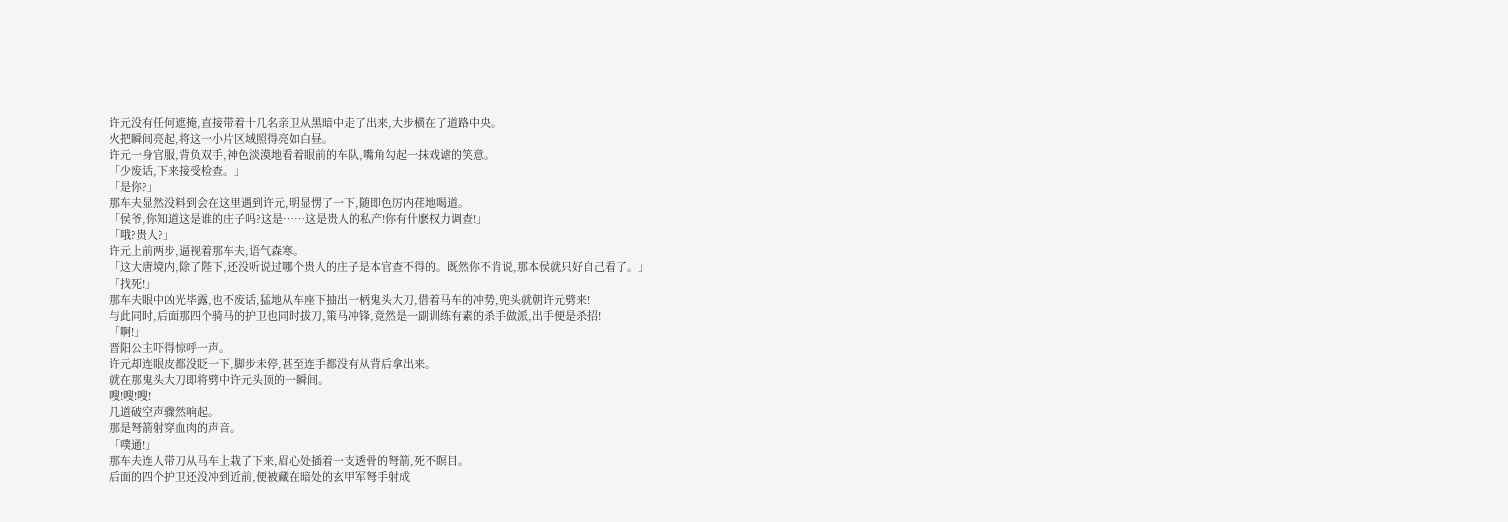许元没有任何遮掩,直接带着十几名亲卫从黑暗中走了出来,大步横在了道路中央。
火把瞬间亮起,将这一小片区域照得亮如白昼。
许元一身官服,背负双手,神色淡漠地看着眼前的车队,嘴角勾起一抹戏谑的笑意。
「少废话,下来接受检查。」
「是你?」
那车夫显然没料到会在这里遇到许元,明显愣了一下,随即色厉内荏地喝道。
「侯爷,你知道这是谁的庄子吗?这是……这是贵人的私产!你有什麽权力调查!」
「哦?贵人?」
许元上前两步,逼视着那车夫,语气森寒。
「这大唐境内,除了陛下,还没听说过哪个贵人的庄子是本官查不得的。既然你不肯说,那本侯就只好自己看了。」
「找死!」
那车夫眼中凶光毕露,也不废话,猛地从车座下抽出一柄鬼头大刀,借着马车的冲势,兜头就朝许元劈来!
与此同时,后面那四个骑马的护卫也同时拔刀,策马冲锋,竟然是一副训练有素的杀手做派,出手便是杀招!
「啊!」
晋阳公主吓得惊呼一声。
许元却连眼皮都没眨一下,脚步未停,甚至连手都没有从背后拿出来。
就在那鬼头大刀即将劈中许元头顶的一瞬间。
嗖!嗖!嗖!
几道破空声骤然响起。
那是弩箭射穿血肉的声音。
「噗通!」
那车夫连人带刀从马车上栽了下来,眉心处插着一支透骨的弩箭,死不瞑目。
后面的四个护卫还没冲到近前,便被藏在暗处的玄甲军弩手射成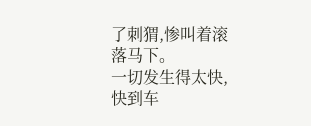了刺猬,惨叫着滚落马下。
一切发生得太快,快到车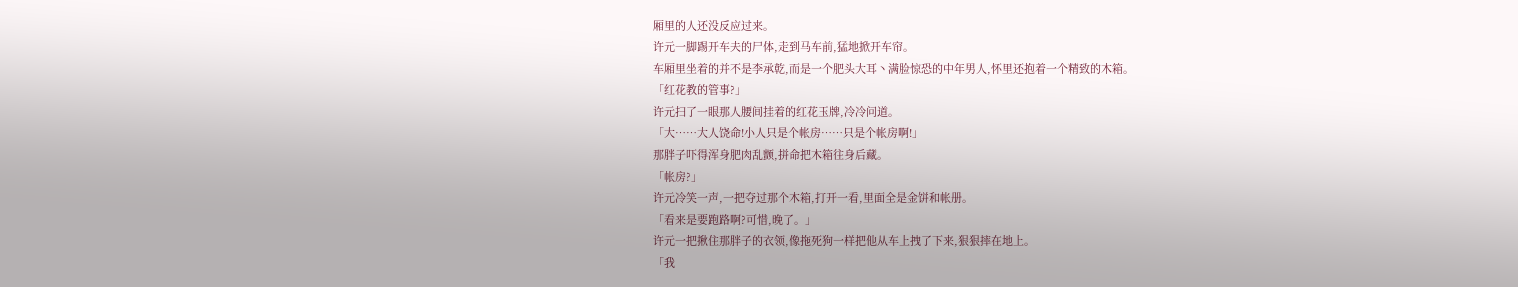厢里的人还没反应过来。
许元一脚踢开车夫的尸体,走到马车前,猛地掀开车帘。
车厢里坐着的并不是李承乾,而是一个肥头大耳丶满脸惊恐的中年男人,怀里还抱着一个精致的木箱。
「红花教的管事?」
许元扫了一眼那人腰间挂着的红花玉牌,冷冷问道。
「大……大人饶命!小人只是个帐房……只是个帐房啊!」
那胖子吓得浑身肥肉乱颤,拼命把木箱往身后藏。
「帐房?」
许元冷笑一声,一把夺过那个木箱,打开一看,里面全是金饼和帐册。
「看来是要跑路啊?可惜,晚了。」
许元一把揪住那胖子的衣领,像拖死狗一样把他从车上拽了下来,狠狠摔在地上。
「我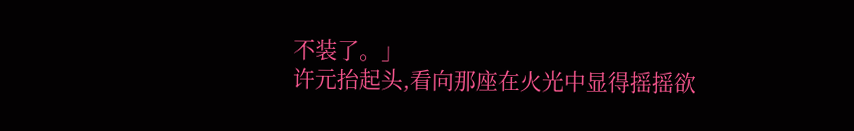不装了。」
许元抬起头,看向那座在火光中显得摇摇欲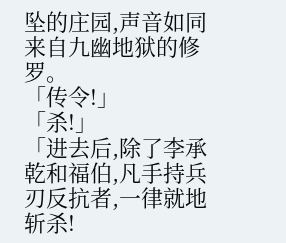坠的庄园,声音如同来自九幽地狱的修罗。
「传令!」
「杀!」
「进去后,除了李承乾和福伯,凡手持兵刃反抗者,一律就地斩杀!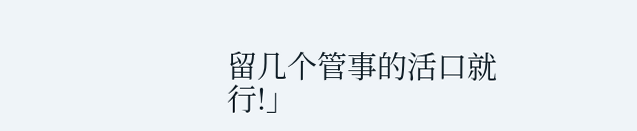留几个管事的活口就行!」